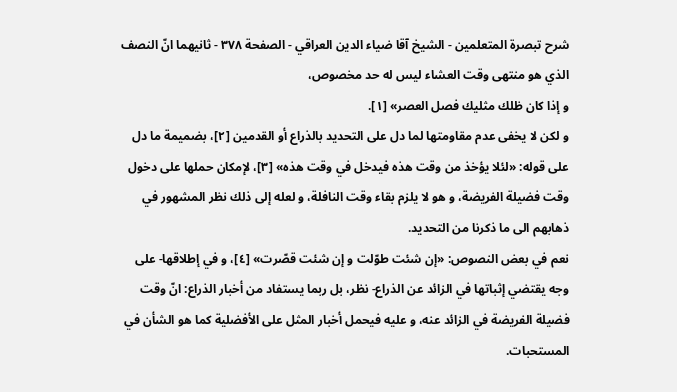شرح تبصرة المتعلمين - الشيخ آقا ضياء الدين العراقي - الصفحة ٣٧٨ - ثانيهما انّ النصف الذي هو منتهى وقت العشاء ليس له حد مخصوص،
و إذا كان ظلك مثليك فصل العصر» [١].
و لكن لا يخفى عدم مقاومتها لما دل على التحديد بالذراع أو القدمين [٢]، بضميمة ما دل على قوله: «لئلا يؤخذ من وقت هذه فيدخل في وقت هذه» [٣]، لإمكان حملها على دخول وقت فضيلة الفريضة، و هو لا يلزم بقاء وقت النافلة، و لعله إلى ذلك نظر المشهور في ذهابهم الى ما ذكرنا من التحديد.
نعم في بعض النصوص: «إن شئت طوّلت و إن شئت قصّرت» [٤]، و في إطلاقها- على وجه يقتضي إثباتها في الزائد عن الذراع- نظر، بل ربما يستفاد من أخبار الذراع: انّ وقت فضيلة الفريضة في الزائد عنه، و عليه فيحمل أخبار المثل على الأفضلية كما هو الشأن في المستحبات.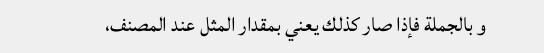و بالجملة فإذا صار كذلك يعني بمقدار المثل عند المصنف،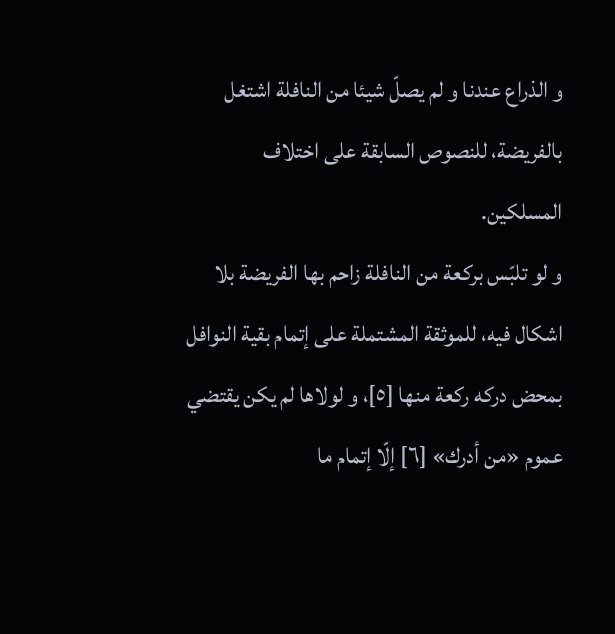و الذراع عندنا و لم يصلّ شيئا من النافلة اشتغل بالفريضة، للنصوص السابقة على اختلاف المسلكين.
و لو تلبّس بركعة من النافلة زاحم بها الفريضة بلا اشكال فيه، للموثقة المشتملة على إتمام بقية النوافل بمحض دركه ركعة منها [٥]، و لولاها لم يكن يقتضي عموم «من أدرك» [٦] إلّا إتمام ما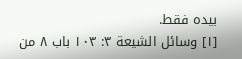بيده فقط.
[١] وسائل الشيعة ٣: ١٠٣ باب ٨ من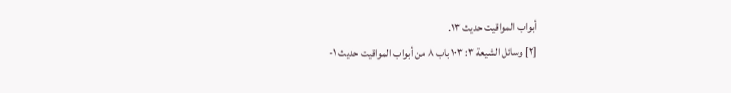أبواب المواقيت حديث ١٣.
[٢] وسائل الشيعة ٣: ١٠٣ باب ٨ من أبواب المواقيت حديث ١-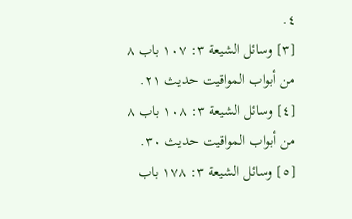٤.
[٣] وسائل الشيعة ٣: ١٠٧ باب ٨ من أبواب المواقيت حديث ٢١.
[٤] وسائل الشيعة ٣: ١٠٨ باب ٨ من أبواب المواقيت حديث ٣٠.
[٥] وسائل الشيعة ٣: ١٧٨ باب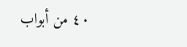٤٠ من أبواب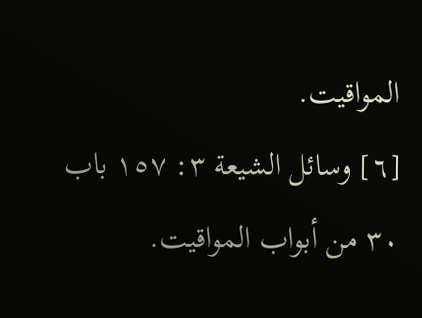المواقيت.
[٦] وسائل الشيعة ٣: ١٥٧ باب ٣٠ من أبواب المواقيت.